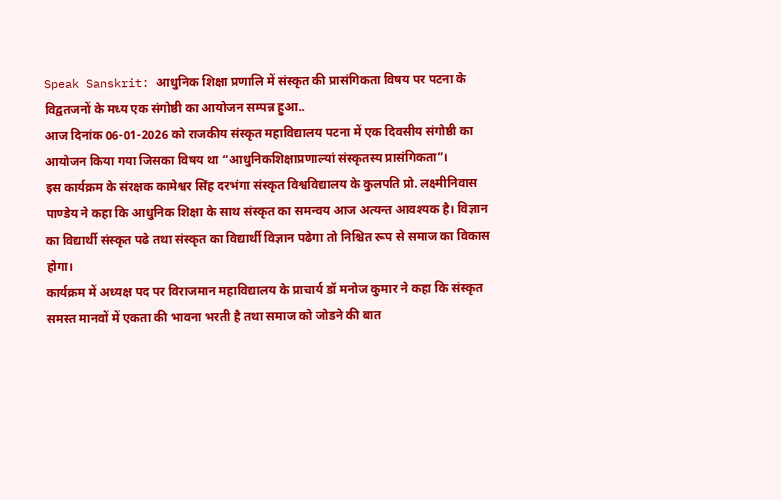Speak Sanskrit: आधुनिक शिक्षा प्रणालि में संस्कृत की प्रासंगिकता विषय पर पटना के विद्वतजनों के मध्य एक संगोष्ठी का आयोजन सम्पन्न हुआ..
आज दिनांक 06-01-2026 को राजकीय संस्कृत महाविद्यालय पटना में एक दिवसीय संगोष्ठी का आयोजन किया गया जिसका विषय था “आधुनिकशिक्षाप्रणाल्यां संस्कृतस्य प्रासंगिकता”।
इस कार्यक्रम के संरक्षक कामेश्वर सिंह दरभंगा संस्कृत विश्वविद्यालय के कुलपति प्रो. लक्ष्मीनिवास पाण्डेय ने कहा कि आधुनिक शिक्षा के साथ संस्कृत का समन्वय आज अत्यन्त आवश्यक है। विज्ञान का विद्यार्थी संस्कृत पढे तथा संस्कृत का विद्यार्थी विज्ञान पढेगा तो निश्चित रूप से समाज का विकास होगा।
कार्यक्रम में अध्यक्ष पद पर विराजमान महाविद्यालय के प्राचार्य डॉ मनोज कुमार ने कहा कि संस्कृत समस्त मानवों में एकता की भावना भरती है तथा समाज को जोडने की बात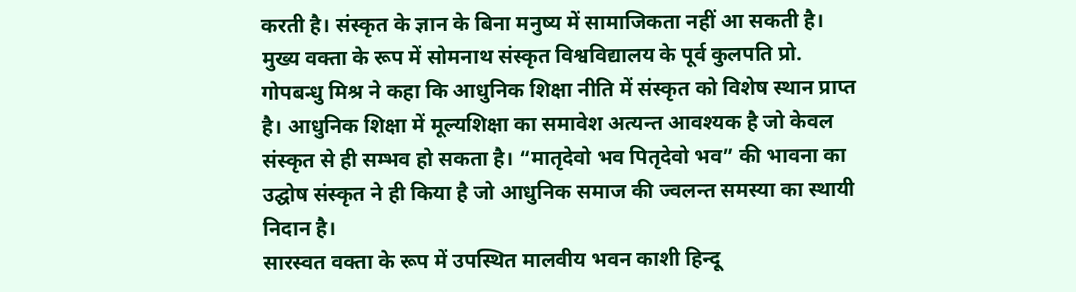करती है। संस्कृत के ज्ञान के बिना मनुष्य में सामाजिकता नहीं आ सकती है।
मुख्य वक्ता के रूप में सोमनाथ संस्कृत विश्वविद्यालय के पूर्व कुलपति प्रो. गोपबन्धु मिश्र ने कहा कि आधुनिक शिक्षा नीति में संस्कृत को विशेष स्थान प्राप्त है। आधुनिक शिक्षा में मूल्यशिक्षा का समावेश अत्यन्त आवश्यक है जो केवल संस्कृत से ही सम्भव हो सकता है। “मातृदेवो भव पितृदेवो भव” की भावना का उद्घोष संस्कृत ने ही किया है जो आधुनिक समाज की ज्वलन्त समस्या का स्थायी निदान है।
सारस्वत वक्ता के रूप में उपस्थित मालवीय भवन काशी हिन्दू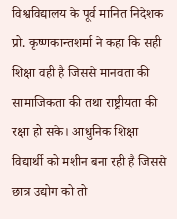विश्वविद्यालय के पूर्व मानित निदेशक प्रो. कृष्णकान्तशर्मा ने कहा कि सही शिक्षा वही है जिससे मानवता की सामाजिकता की तथा राष्ट्रीयता की रक्षा हो सके। आधुनिक शिक्षा विद्यार्थी को मशीन बना रही है जिससे छात्र उद्योग को तो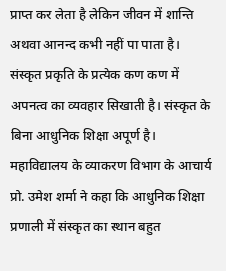प्राप्त कर लेता है लेकिन जीवन में शान्ति अथवा आनन्द कभी नहीं पा पाता है।
संस्कृत प्रकृति के प्रत्येक कण कण में अपनत्व का व्यवहार सिखाती है। संस्कृत के बिना आधुनिक शिक्षा अपूर्ण है। महाविद्यालय के व्याकरण विभाग के आचार्य प्रो. उमेश शर्मा ने कहा कि आधुनिक शिक्षा प्रणाली में संस्कृत का स्थान बहुत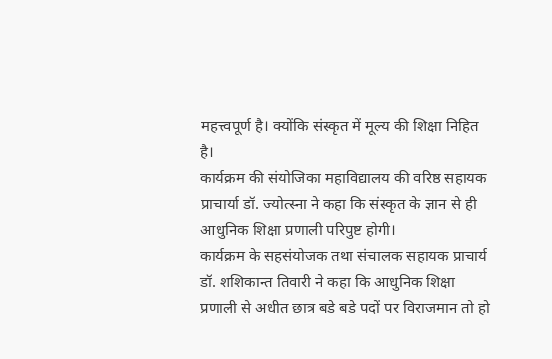महत्त्वपूर्ण है। क्योंकि संस्कृत में मूल्य की शिक्षा निहित है।
कार्यक्रम की संयोजिका महाविद्यालय की वरिष्ठ सहायक प्राचार्या डॉ. ज्योत्स्ना ने कहा कि संस्कृत के ज्ञान से ही आधुनिक शिक्षा प्रणाली परिपुष्ट होगी।
कार्यक्रम के सहसंयोजक तथा संचालक सहायक प्राचार्य डॉ. शशिकान्त तिवारी ने कहा कि आधुनिक शिक्षा प्रणाली से अधीत छात्र बडे बडे पदों पर विराजमान तो हो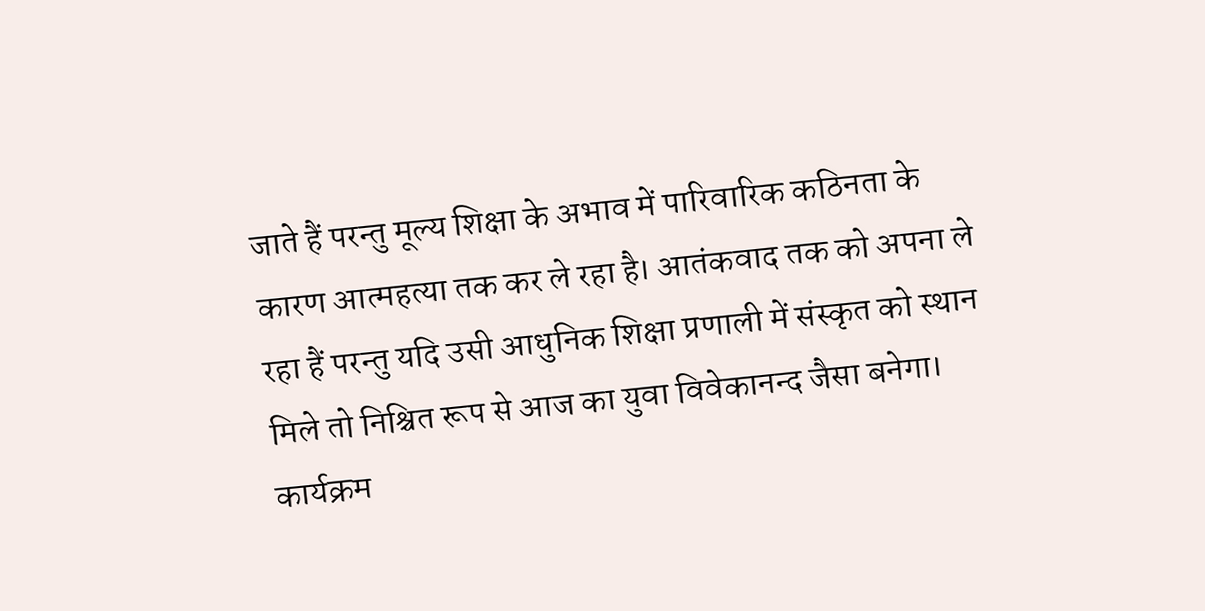जाते हैं परन्तु मूल्य शिक्षा के अभाव में पारिवारिक कठिनता के कारण आत्महत्या तक कर ले रहा है। आतंकवाद तक को अपना ले रहा हैं परन्तु यदि उसी आधुनिक शिक्षा प्रणाली में संस्कृत को स्थान मिले तो निश्चित रूप से आज का युवा विवेकानन्द जैसा बनेगा।
कार्यक्रम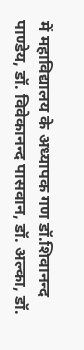में महाविद्यालय के अध्यापक गण डॉ.शिवानन्द पाण्डेय, डॉ. विवेकानन्द पासवान, डॉ. अल्का, डॉ.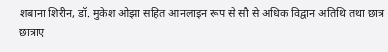शबाना शिरीन, डॉ. मुकेश ओझा सहित आनलाइन रूप से सौ से अधिक विद्वान अतिथि तथा छात्र छात्राए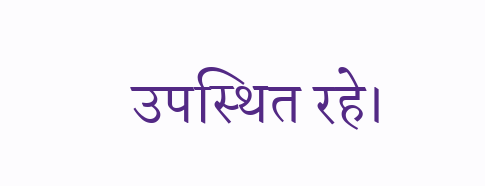उपस्थित रहे।